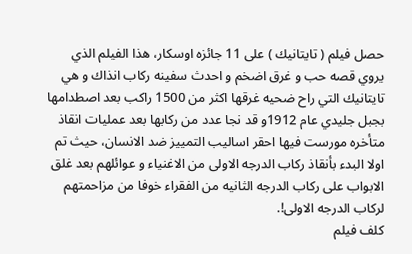حصل فيلم ( تايتانيك ) على 11 جائزه اوسكار، هذا الفيلم الذي يروي قصه حب و غرق اضخم و احدث سفينه ركاب انذاك و هي تايتانيك التي راح ضحيه غرقها اكثر من 1500 راكب بعد اصطدامها بجبل جليدي عام 1912و قد نجا عدد من ركابها بعد عمليات انقاذ متأخره مورست فيها احقر اساليب التمييز ضد الانسان، حيث تم اولا البدء بأنقاذ ركاب الدرجه الاولى من الاغنياء و عوائلهم بعد غلق الابواب على ركاب الدرجه الثانيه من الفقراء خوفا من مزاحمتهم لركاب الدرجه الاولى!.
كلف فيلم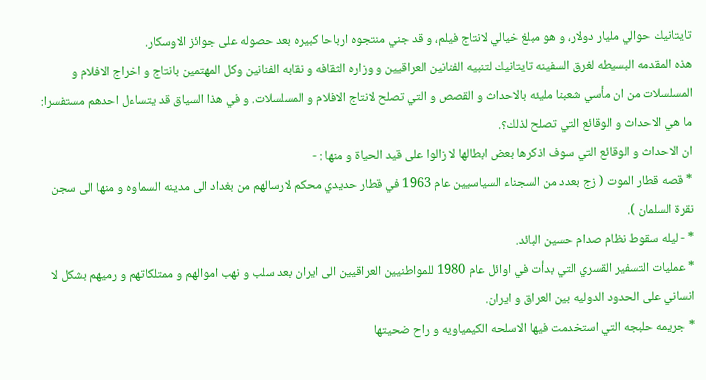تايتانيك حوالي مليار دولار، و هو مبلغ خيالي لانتاج فيلم، و قد جني منتجوه ارباحا كبيره بعد حصوله على جوائز الاوسكار.
هذه المقدمه البسيطه لغرق السفينه تايتانيك لتنبيه الفنانين العراقيين و وزاره الثقافه و نقابه الفنانين وكل المهتمين بانتاج و اخراج الافلام و المسلسلات من ان مأسي شعبنا مليئه بالاحداث و القصص و التي تصلح لانتاج الافلام و المسلسلات. و في هذا السياق قد يتساءل احدهم مستفسرا:
ما هي الاحداث و الوقائع التي تصلح لذلك؟.
ان الاحداث و الوقائع التي سوف اذكرها بعض ابطالها لا زالوا على قيد الحياة و منها : -
* قصه قطار الموت ( زج بعدد من السجناء السياسيين عام 1963 في قطار حديدي محكم لارسالهم من بغداد الى مدينه السماوه و منها الى سجن نقرة السلمان ).
* - ليله سقوط نظام صدام حسين البائد.
* عمليات التسفير القسري التي بدأت في اوائل عام 1980 للمواطنيين العراقيين الى ايران بعد سلب و نهب اموالهم و ممتلكاتهم و رميهم بشكل لا انساني على الحدود الدوليه بين العراق و ايران.
* جريمه حلبجه التي استخدمت فيها الاسلحه الكيمياويه و راح ضحيتها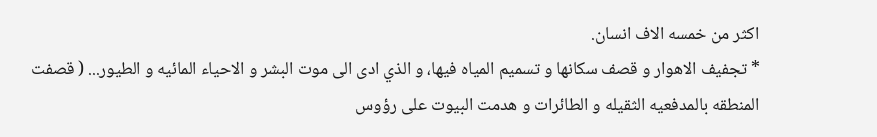اكثر من خمسه الاف انسان.
* تجفيف الاهوار و قصف سكانها و تسميم المياه فيها، و الذي ادى الى موت البشر و الاحياء المائيه و الطيور... ( قصفت المنطقه بالمدفعيه الثقيله و الطائرات و هدمت البيوت على رؤوس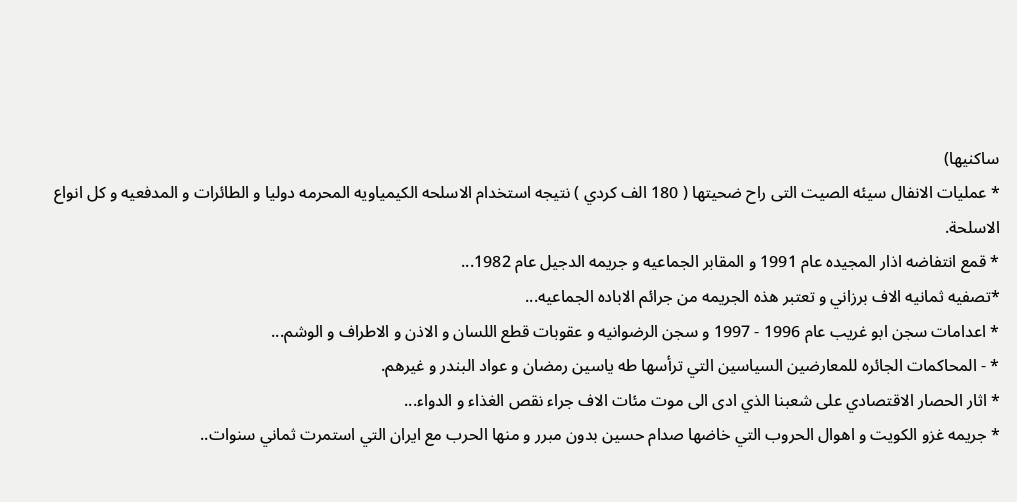ساكنيها)
* عمليات الانفال سيئه الصيت التى راح ضحيتها ( 180 الف كردي ) نتيجه استخدام الاسلحه الكيمياويه المحرمه دوليا و الطائرات و المدفعيه و كل انواع الاسلحة.
* قمع انتفاضه اذار المجيده عام 1991 و المقابر الجماعيه و جريمه الدجيل عام 1982...
*تصفيه ثمانيه الاف برزاني و تعتبر هذه الجريمه من جرائم الاباده الجماعيه...
* اعدامات سجن ابو غريب عام 1996 - 1997 و سجن الرضوانيه و عقوبات قطع اللسان و الاذن و الاطراف و الوشم...
* - المحاكمات الجائره للمعارضين السياسين التي ترأسها طه ياسين رمضان و عواد البندر و غيرهم.
* اثار الحصار الاقتصادي على شعبنا الذي ادى الى موت مئات الاف جراء نقص الغذاء و الدواء...
* جريمه غزو الكويت و اهوال الحروب التي خاضها صدام حسين بدون مبرر و منها الحرب مع ايران التي استمرت ثماني سنوات..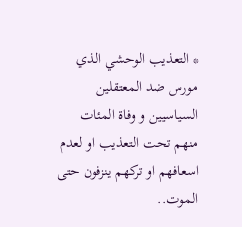* التعذيب الوحشي الذي مورس ضد المعتقلين السياسيين و وفاة المئات منهم تحت التعذيب او لعدم اسعافهم او تركهم ينزفون حتى الموت..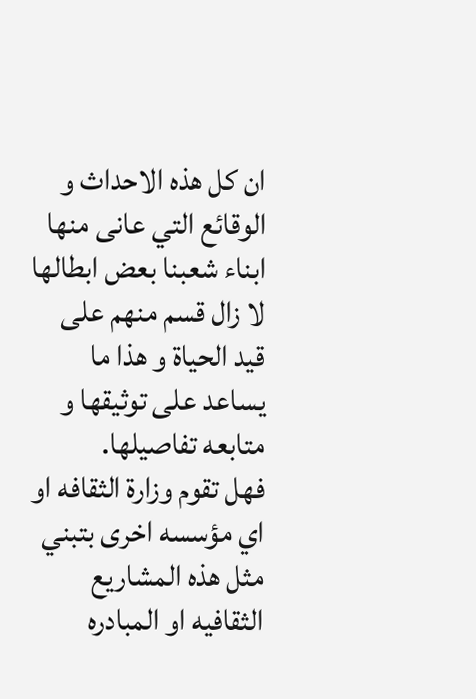ان كل هذه الاحداث و الوقائع التي عانى منها ابناء شعبنا بعض ابطالها لا زال قسم منهم على قيد الحياة و هذا ما يساعد على توثيقها و متابعه تفاصيلها.
فهل تقوم وزارة الثقافه او اي مؤسسه اخرى بتبني مثل هذه المشاريع الثقافيه او المبادره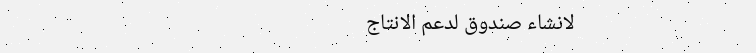لانشاء صندوق لدعم الانتاج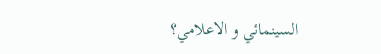السينمائي و الاعلامي؟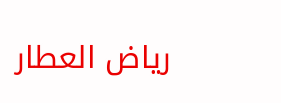رياض العطار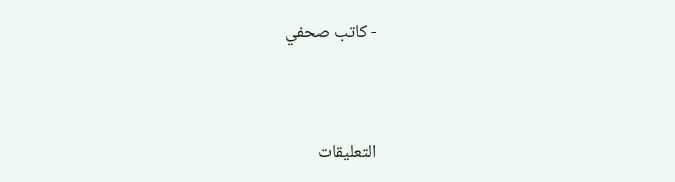- كاتب صحفي




التعليقات